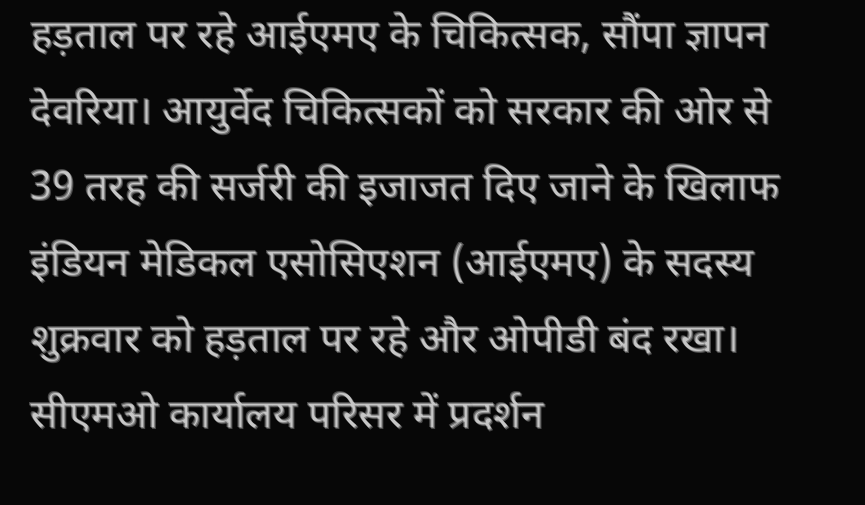हड़ताल पर रहे आईएमए के चिकित्सक, सौंपा ज्ञापन
देवरिया। आयुर्वेद चिकित्सकों को सरकार की ओर से 39 तरह की सर्जरी की इजाजत दिए जाने के खिलाफ इंडियन मेडिकल एसोसिएशन (आईएमए) के सदस्य शुक्रवार को हड़ताल पर रहे और ओपीडी बंद रखा। सीएमओ कार्यालय परिसर में प्रदर्शन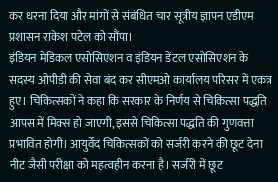कर धरना दिया और मांगों से संबंधित चार सूत्रीय ज्ञापन एडीएम प्रशासन राकेश पटेल को सौंपा।
इंडियन मेडिकल एसोसिएशन व इंडियन डेंटल एसोसिएशन के सदस्य ओपीडी की सेवा बंद कर सीएमओ कार्यालय परिसर में एकत्र हुए। चिकित्सकों ने कहा कि सरकार के निर्णय से चिकित्सा पद्धति आपस में मिक्स हो जाएगी, इससे चिकित्सा पद्धति की गुणवत्ता प्रभावित होगी। आयुर्वेद चिकित्सकों को सर्जरी करने की छूट देना नीट जैसी परीक्षा को महत्वहीन करना है। सर्जरी में छूट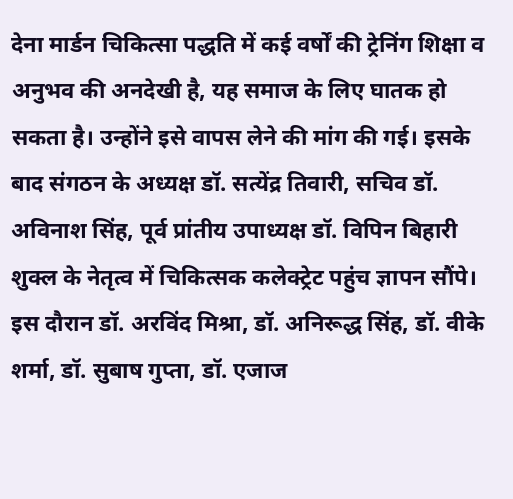देना मार्डन चिकित्सा पद्धति में कई वर्षों की ट्रेनिंग शिक्षा व अनुभव की अनदेखी है, यह समाज के लिए घातक हो सकता है। उन्होंने इसे वापस लेने की मांग की गई। इसके बाद संगठन के अध्यक्ष डॉ. सत्येंद्र तिवारी, सचिव डॉ. अविनाश सिंह, पूर्व प्रांतीय उपाध्यक्ष डॉ. विपिन बिहारी शुक्ल के नेतृत्व में चिकित्सक कलेक्ट्रेट पहुंच ज्ञापन सौंपे।
इस दौरान डॉ. अरविंद मिश्रा, डॉ. अनिरूद्ध सिंह, डॉ. वीके शर्मा, डॉ. सुबाष गुप्ता, डॉ. एजाज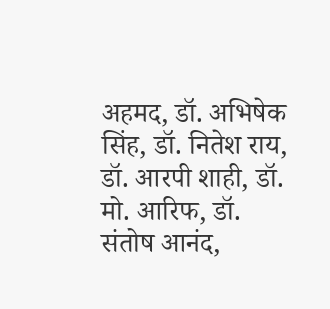अहमद, डॉ. अभिषेक सिंह, डॉ. नितेश राय, डॉ. आरपी शाही, डॉ. मो. आरिफ, डॉ. संतोष आनंद,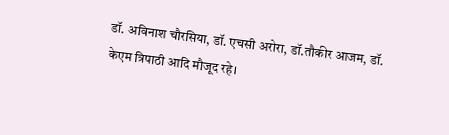डॉ. अविनाश चौरसिया, डॉ. एचसी अरोरा, डॉ.तौकीर आजम, डॉ. केएम त्रिपाठी आदि मौजूद रहे।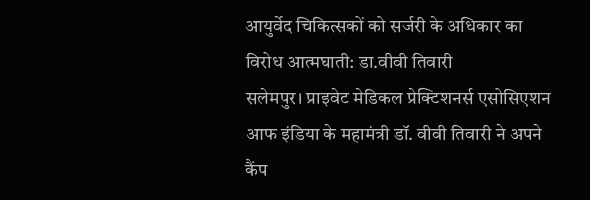आयुर्वेद चिकित्सकों को सर्जरी के अधिकार का विरोध आत्मघाती: डा.वीवी तिवारी
सलेमपुर। प्राइवेट मेडिकल प्रेक्टिशनर्स एसोसिएशन आफ इंडिया के महामंत्री डॉ. वीवी तिवारी ने अपने कैंप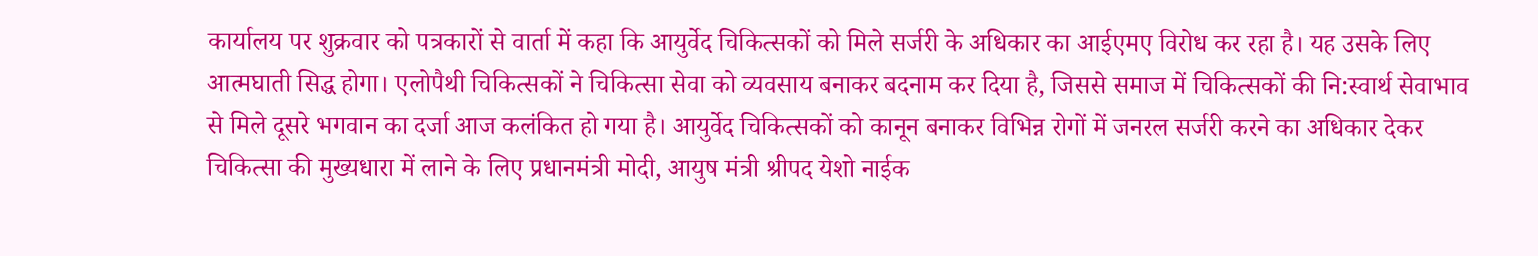कार्यालय पर शुक्रवार को पत्रकारों से वार्ता में कहा कि आयुर्वेद चिकित्सकों को मिले सर्जरी के अधिकार का आईएमए विरोध कर रहा है। यह उसके लिए आत्मघाती सिद्ध होगा। एलोपैथी चिकित्सकों ने चिकित्सा सेवा को व्यवसाय बनाकर बदनाम कर दिया है, जिससे समाज में चिकित्सकों की नि:स्वार्थ सेवाभाव से मिले दूसरे भगवान का दर्जा आज कलंकित हो गया है। आयुर्वेद चिकित्सकों को कानून बनाकर विभिन्न रोगों में जनरल सर्जरी करने का अधिकार देकर चिकित्सा की मुख्यधारा में लाने के लिए प्रधानमंत्री मोदी, आयुष मंत्री श्रीपद येशो नाईक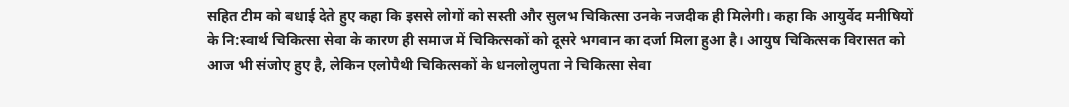सहित टीम को बधाई देते हुए कहा कि इससे लोगों को सस्ती और सुलभ चिकित्सा उनके नजदीक ही मिलेगी। कहा कि आयुर्वेद मनीषियों के नि:स्वार्थ चिकित्सा सेवा के कारण ही समाज में चिकित्सकों को दूसरे भगवान का दर्जा मिला हुआ है। आयुष चिकित्सक विरासत को आज भी संजोए हुए है, लेकिन एलोपैथी चिकित्सकों के धनलोलुपता ने चिकित्सा सेवा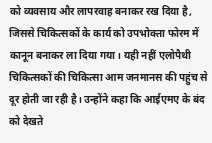को व्यवसाय और लापरवाह बनाकर रख दिया है, जिससे चिकित्सकों के कार्य को उपभोक्ता फोरम में कानून बनाकर ला दिया गया। यही नहीं एलोपैथी चिकित्सकों की चिकित्सा आम जनमानस की पहुंच से दूर होती जा रही है। उन्होंने कहा कि आईएमए के बंद को देखते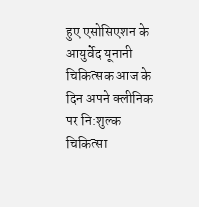हुए एसोसिएशन के आयुर्वेद यूनानी चिकित्सक आज के दिन अपने क्लीनिक पर नि:शुल्क चिकित्सा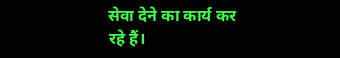सेवा देने का कार्य कर रहे हैं।